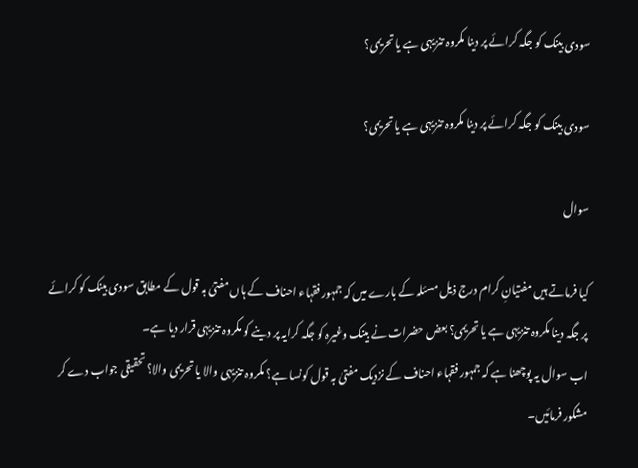سودی بینک کو جگہ کرائے پر دینا مکروہ تنزیہی ہے یا تحریمی؟

سودی بینک کو جگہ کرائے پر دینا مکروہ تنزیہی ہے یا تحریمی؟

سوال

کیا فرماتے ہیں مفتیانِ کرام درج ذیل مسئلہ کے بارے میں کہ جمہور فقہاء احناف کے ہاں مفتیٰ بہ قول کے مطابق سودی بینک کو کرائے پر جگہ دینا مکروہ تنزیہی ہے یا تحریمی؟ بعض حضرات نے بینک وغیرہ کو جگہ کرایہ پر دینے کو مکروہ تنزیہی قرار دیا ہے۔
اب سوال یہ پوچھنا ہے کہ جمہور فقہاء احناف کے نزدیک مفتیٰ بہ قول کونسا ہے؟ مکروہ تنزیہی والا یا تحریمی والا؟ تحقیقی جواب دے کر مشکور فرمائیں۔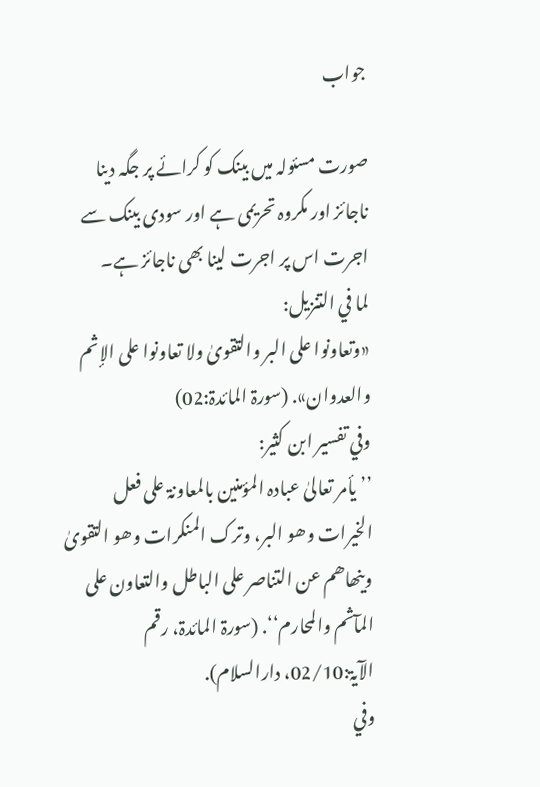جواب

صورت مسئولہ میں بینک کو کرائے پر جگہ دینا ناجائز اور مکروہ تحریمی ہے اور سودی بینک سے اجرت اس پر اجرت لینا بھی ناجائز ہے۔
لما في التنزیل:
«وتعاونوا علی البر والتقویٰ ولا تعاونوا علی الإثم والعدوان». (سورۃ المائدۃ:02)
وفي تفسیر ابن کثیر:
’’یأمر تعالیٰ عبادہ المؤمنین بالمعاونۃ علی فعل الخیرات وھو البر، وترک المنکرات وھو التقویٰ وینھاھم عن التناصر علی الباطل والتعاون علی المآثم والمحارم‘‘. (سورۃ المائدۃ، رقم الآیۃ:02/10، دارالسلام).
وفي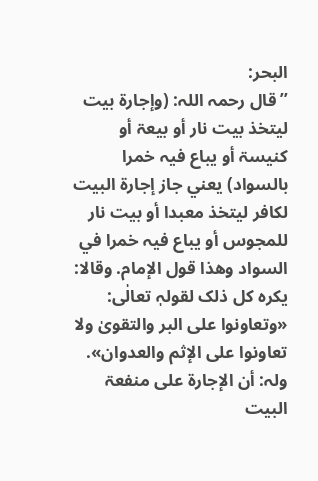البحر:
’’قال رحمہ اللہ: (وإجارۃ بیت لیتخذ بیت نار أو بیعۃ أو کنیسۃ أو یباع فیہ خمرا بالسواد) یعني جاز إجارۃ البیت لکافر لیتخذ معبدا أو بیت نار للمجوس أو یباع فیہ خمرا في السواد وھذا قول الإمام. وقالا: یکرہ کل ذلک لقولہٖ تعالٰی: «وتعاونوا علی البر والتقویٰ ولا تعاونوا علی الإثم والعدوان». ولہ: أن الإجارۃ علی منفعۃ البیت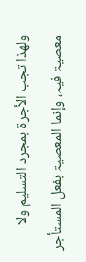ولھذا تجب الأجرۃ بمجرد التسلیم ولا معصیۃ فیہ، وإنما المعصیۃ بفعل المستأجر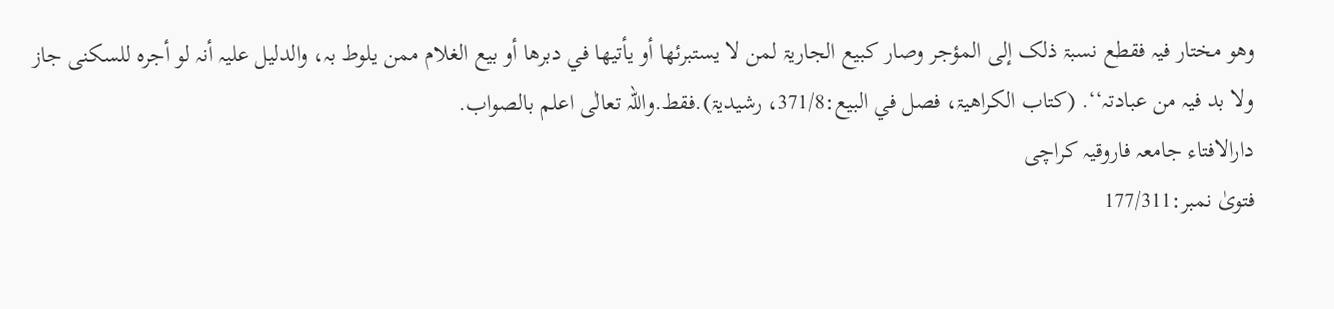وھو مختار فیہ فقطع نسبۃ ذلک إلی المؤجر وصار کبیع الجاریۃ لمن لا یستبرئھا أو یأتیھا في دبرھا أو بیع الغلام ممن یلوط بہ، والدلیل علیہ أنہ لو أجرہ للسکنی جاز ولا بد فیہ من عبادتہ‘‘. (کتاب الکراھیۃ، فصل في البیع:371/8، رشیدیۃ).فقط.واللہ تعالٰی اعلم بالصواب.
دارالافتاء جامعہ فاروقیہ کراچی
فتویٰ نمبر:177/311